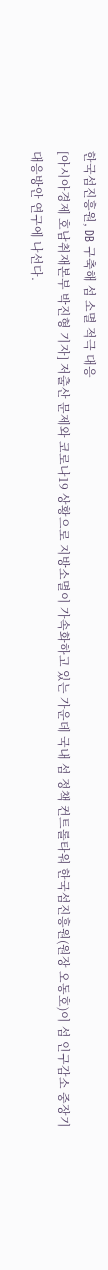한국섬진흥원, DB 구축해 섬 소멸 적극 대응
[아시아경제 호남취재본부 박진형 기자] 저출산 문제와 코로나19 상황으로 지방소멸이 가속화하고 있는 가운데 국내 섬 정책 컨트롤타워 한국섬진흥원(원장 오동호)이 섬 인구감소 중장기 대응방안 연구에 나선다.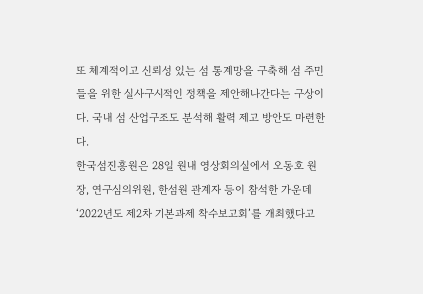또 체계적이고 신뢰성 있는 섬 통계망을 구축해 섬 주민들을 위한 실사구시적인 정책을 제안해나간다는 구상이다. 국내 섬 산업구조도 분석해 활력 제고 방안도 마련한다.
한국섬진흥원은 28일 원내 영상회의실에서 오동호 원장, 연구심의위원, 한섬원 관계자 등이 참석한 가운데 ‘2022년도 제2차 기본과제 착수보고회’를 개최했다고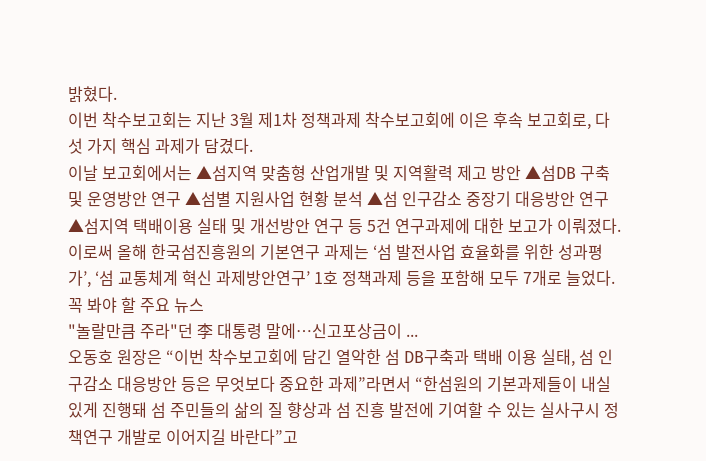밝혔다.
이번 착수보고회는 지난 3월 제1차 정책과제 착수보고회에 이은 후속 보고회로, 다섯 가지 핵심 과제가 담겼다.
이날 보고회에서는 ▲섬지역 맞춤형 산업개발 및 지역활력 제고 방안 ▲섬DB 구축 및 운영방안 연구 ▲섬별 지원사업 현황 분석 ▲섬 인구감소 중장기 대응방안 연구 ▲섬지역 택배이용 실태 및 개선방안 연구 등 5건 연구과제에 대한 보고가 이뤄졌다.
이로써 올해 한국섬진흥원의 기본연구 과제는 ‘섬 발전사업 효율화를 위한 성과평가’, ‘섬 교통체계 혁신 과제방안연구’ 1호 정책과제 등을 포함해 모두 7개로 늘었다.
꼭 봐야 할 주요 뉴스
"놀랄만큼 주라"던 李 대통령 말에…신고포상금이 ...
오동호 원장은 “이번 착수보고회에 담긴 열악한 섬 DB구축과 택배 이용 실태, 섬 인구감소 대응방안 등은 무엇보다 중요한 과제”라면서 “한섬원의 기본과제들이 내실 있게 진행돼 섬 주민들의 삶의 질 향상과 섬 진흥 발전에 기여할 수 있는 실사구시 정책연구 개발로 이어지길 바란다”고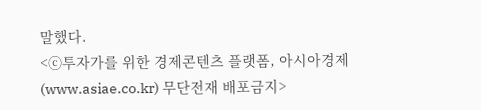말했다.
<ⓒ투자가를 위한 경제콘텐츠 플랫폼, 아시아경제(www.asiae.co.kr) 무단전재 배포금지>